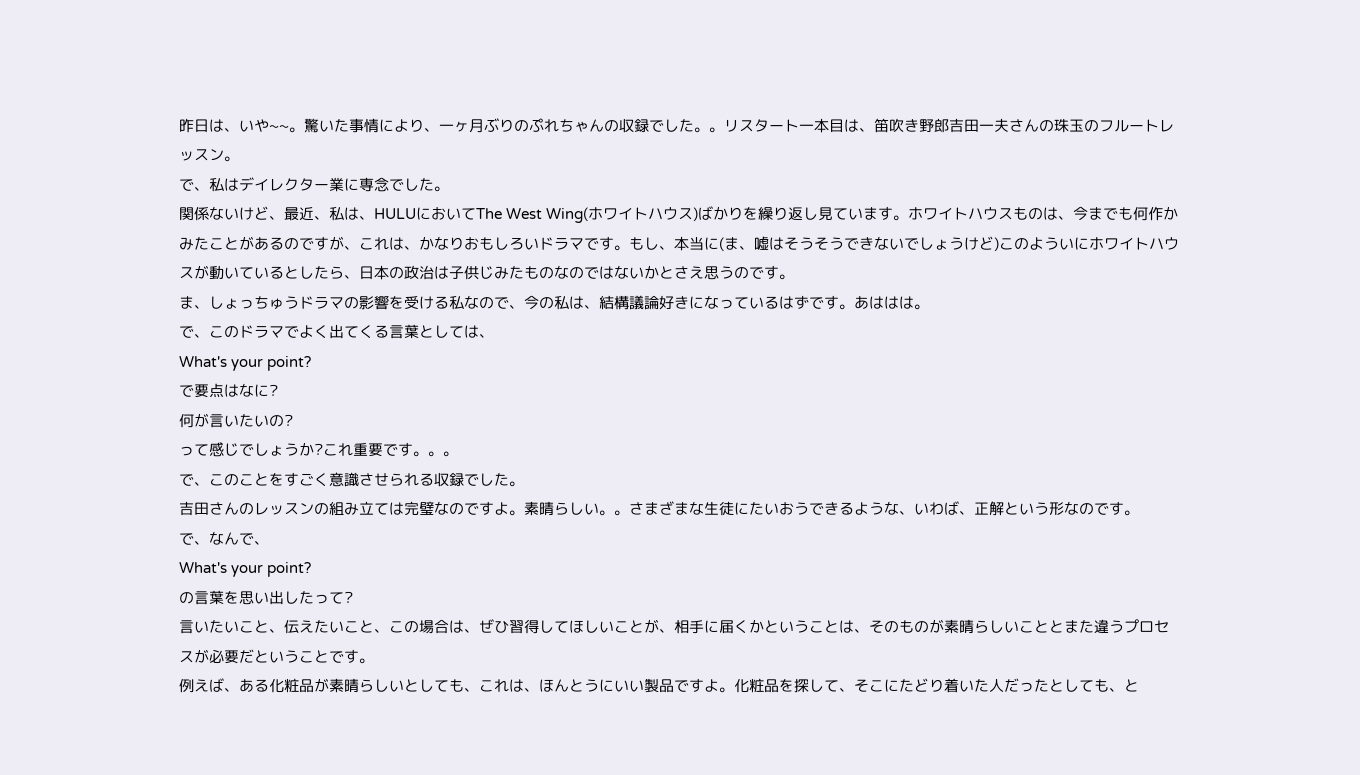昨日は、いや~~。驚いた事情により、一ヶ月ぶりのぷれちゃんの収録でした。。リスタート一本目は、笛吹き野郎吉田一夫さんの珠玉のフルートレッスン。
で、私はデイレクター業に専念でした。
関係ないけど、最近、私は、HULUにおいてThe West Wing(ホワイトハウス)ばかりを繰り返し見ています。ホワイトハウスものは、今までも何作かみたことがあるのですが、これは、かなりおもしろいドラマです。もし、本当に(ま、嘘はそうそうできないでしょうけど)このよういにホワイトハウスが動いているとしたら、日本の政治は子供じみたものなのではないかとさえ思うのです。
ま、しょっちゅうドラマの影響を受ける私なので、今の私は、結構議論好きになっているはずです。あははは。
で、このドラマでよく出てくる言葉としては、
What's your point?
で要点はなに?
何が言いたいの?
って感じでしょうか?これ重要です。。。
で、このことをすごく意識させられる収録でした。
吉田さんのレッスンの組み立ては完璧なのですよ。素晴らしい。。さまざまな生徒にたいおうできるような、いわば、正解という形なのです。
で、なんで、
What's your point?
の言葉を思い出したって?
言いたいこと、伝えたいこと、この場合は、ぜひ習得してほしいことが、相手に届くかということは、そのものが素晴らしいこととまた違うプロセスが必要だということです。
例えば、ある化粧品が素晴らしいとしても、これは、ほんとうにいい製品ですよ。化粧品を探して、そこにたどり着いた人だったとしても、と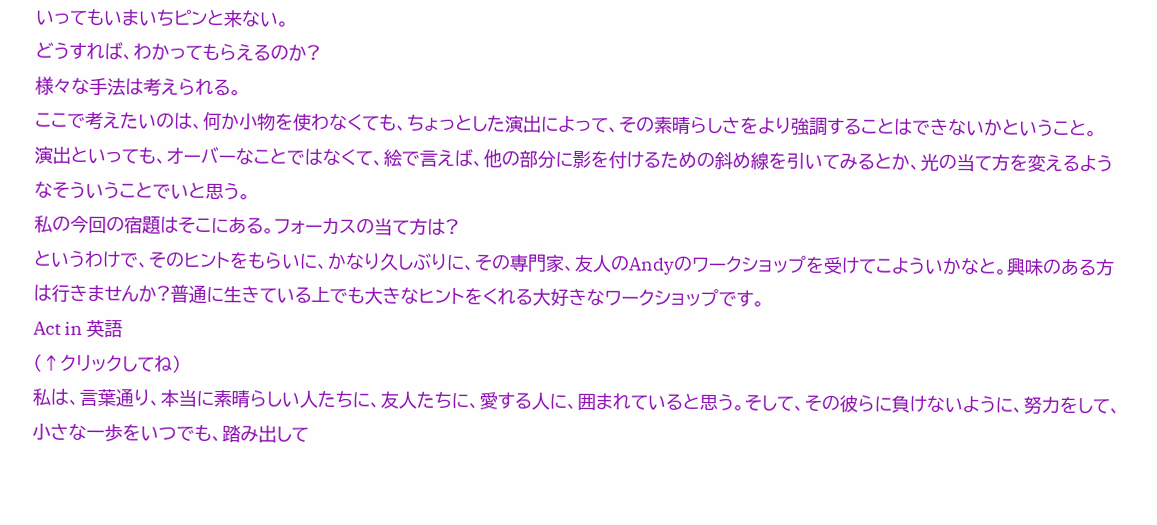いってもいまいちピンと来ない。
どうすれば、わかってもらえるのか?
様々な手法は考えられる。
ここで考えたいのは、何か小物を使わなくても、ちょっとした演出によって、その素晴らしさをより強調することはできないかということ。
演出といっても、オーバーなことではなくて、絵で言えば、他の部分に影を付けるための斜め線を引いてみるとか、光の当て方を変えるようなそういうことでいと思う。
私の今回の宿題はそこにある。フォーカスの当て方は?
というわけで、そのヒントをもらいに、かなり久しぶりに、その専門家、友人のAndyのワークショップを受けてこよういかなと。興味のある方は行きませんか?普通に生きている上でも大きなヒントをくれる大好きなワークショップです。
Act in 英語
(↑クリックしてね)
私は、言葉通り、本当に素晴らしい人たちに、友人たちに、愛する人に、囲まれていると思う。そして、その彼らに負けないように、努力をして、小さな一歩をいつでも、踏み出して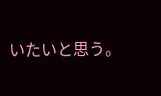いたいと思う。